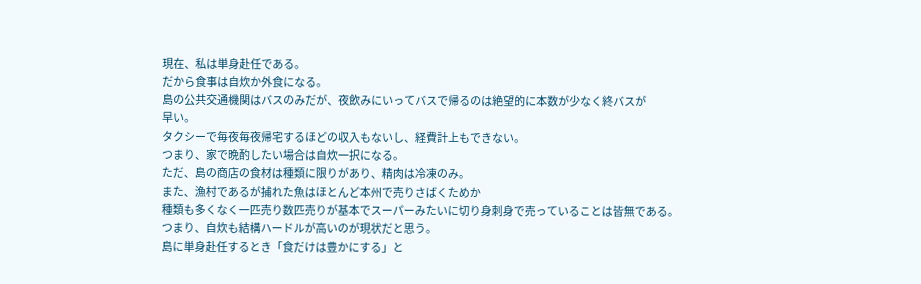現在、私は単身赴任である。
だから食事は自炊か外食になる。
島の公共交通機関はバスのみだが、夜飲みにいってバスで帰るのは絶望的に本数が少なく終バスが
早い。
タクシーで毎夜毎夜帰宅するほどの収入もないし、経費計上もできない。
つまり、家で晩酌したい場合は自炊一択になる。
ただ、島の商店の食材は種類に限りがあり、精肉は冷凍のみ。
また、漁村であるが捕れた魚はほとんど本州で売りさばくためか
種類も多くなく一匹売り数匹売りが基本でスーパーみたいに切り身刺身で売っていることは皆無である。
つまり、自炊も結構ハードルが高いのが現状だと思う。
島に単身赴任するとき「食だけは豊かにする」と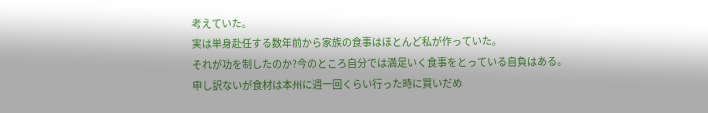考えていた。
実は単身赴任する数年前から家族の食事はほとんど私が作っていた。
それが功を制したのか?今のところ自分では満足いく食事をとっている自負はある。
申し訳ないが食材は本州に週一回くらい行った時に買いだめ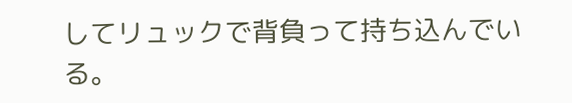してリュックで背負って持ち込んでいる。